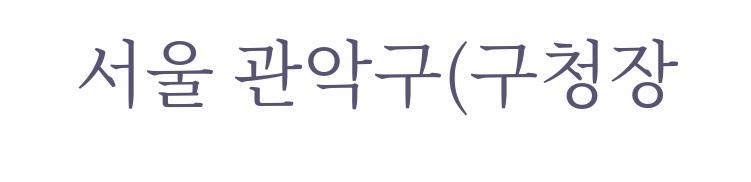서울 관악구(구청장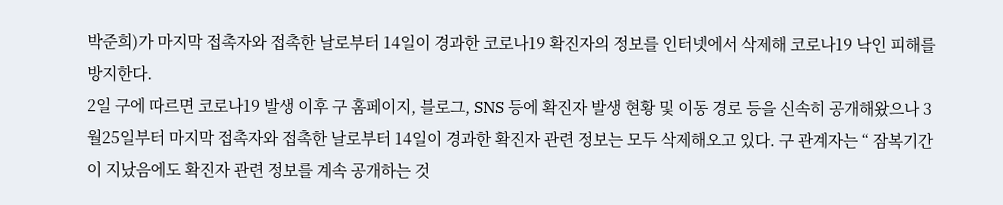박준희)가 마지막 접촉자와 접촉한 날로부터 14일이 경과한 코로나19 확진자의 정보를 인터넷에서 삭제해 코로나19 낙인 피해를 방지한다.
2일 구에 따르면 코로나19 발생 이후 구 홈페이지, 블로그, SNS 등에 확진자 발생 현황 및 이동 경로 등을 신속히 공개해왔으나 3월25일부터 마지막 접촉자와 접촉한 날로부터 14일이 경과한 확진자 관련 정보는 모두 삭제해오고 있다. 구 관계자는 “ 잠복기간이 지났음에도 확진자 관련 정보를 계속 공개하는 것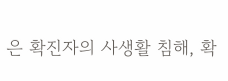은 확진자의 사생활 침해, 확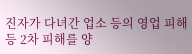진자가 다녀간 업소 등의 영업 피해 등 2차 피해를 양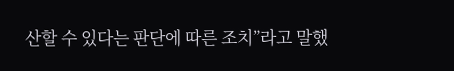산할 수 있다는 판단에 따른 조치”라고 말했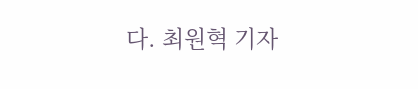다. 최원혁 기자